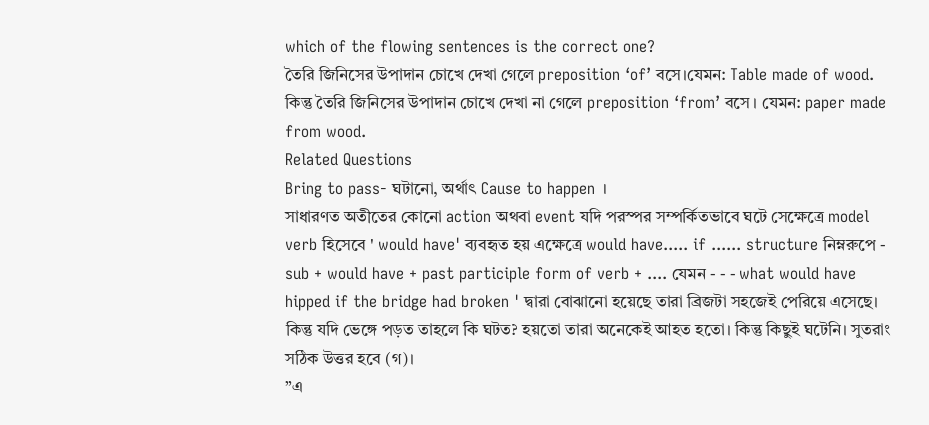which of the flowing sentences is the correct one?
তৈরি জিনিসের উপাদান চোখে দেখা গেলে preposition ‘of’ বসে।যেমন: Table made of wood.
কিন্তু তৈরি জিনিসের উপাদান চোখে দেখা না গেলে preposition ‘from’ বসে । যেমন: paper made from wood.
Related Questions
Bring to pass- ঘটানো, অর্থাৎ Cause to happen ।
সাধারণত অতীতের কোনো action অথবা event যদি পরস্পর সম্পর্কিতভাবে ঘটে সেক্ষেত্রে model verb হিসেবে ' would have' ব্যবহৃত হয় এক্ষেত্রে would have..... if ...... structure নিম্নরুপে - sub + would have + past participle form of verb + .... যেমন - - - what would have hipped if the bridge had broken ' দ্বারা বোঝানো হয়েছে তারা ব্রিজটা সহজেই পেরিয়ে এসেছে। কিন্তু যদি ভেঙ্গে পড়ত তাহলে কি ঘটত? হয়তো তারা অনেকেই আহত হতো। কিন্তু কিছুই ঘটেনি। সুতরাং সঠিক উত্তর হবে (গ)।
”এ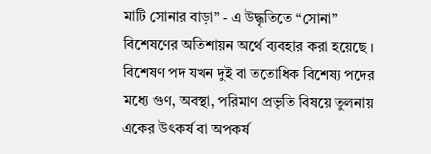মাটি সোনার বাড়া” - এ উদ্ধৃতিতে “সোনা” বিশেষণের অতিশায়ন অর্থে ব্যবহার করা হয়েছে ।
বিশেষণ পদ যখন দুই বা ততোধিক বিশেষ্য পদের মধ্যে গুণ, অবস্থা, পরিমাণ প্রভৃতি বিষয়ে তুলনায় একের উৎকর্ষ বা অপকর্ষ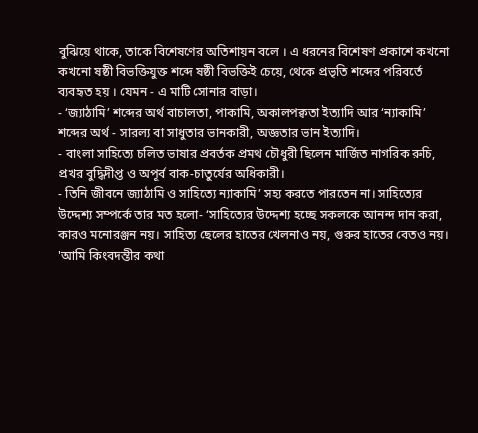বুঝিয়ে থাকে, তাকে বিশেষণের অতিশায়ন বলে । এ ধরনের বিশেষণ প্রকাশে কখনো কখনো ষষ্ঠী বিভক্তিযুক্ত শব্দে ষষ্ঠী বিভক্তিই চেয়ে, থেকে প্রভৃতি শব্দের পরিবর্তে ব্যবহৃত হয় । যেমন - এ মাটি সোনার বাড়া।
- ‘জ্যাঠামি’ শব্দের অর্থ বাচালতা, পাকামি, অকালপক্বতা ইত্যাদি আর ‘ন্যাকামি’ শব্দের অর্থ - সারল্য বা সাধুতার ভানকারী, অজ্ঞতার ভান ইত্যাদি।
- বাংলা সাহিত্যে চলিত ভাষার প্রবর্তক প্রমথ চৌধুরী ছিলেন মার্জিত নাগরিক রুচি, প্রখর বুদ্ধিদীপ্ত ও অপূর্ব বাক-চাতুর্যের অধিকারী।
- তিনি জীবনে জ্যাঠামি ও সাহিত্যে ন্যাকামি’ সহ্য করতে পারতেন না। সাহিত্যের উদ্দেশ্য সম্পর্কে তার মত হলো- ‘সাহিত্যের উদ্দেশ্য হচ্ছে সকলকে আনন্দ দান করা, কারও মনোরঞ্জন নয়। সাহিত্য ছেলের হাতের খেলনাও নয়, গুরুর হাতের বেতও নয়।
'আমি কিংবদন্তীর কথা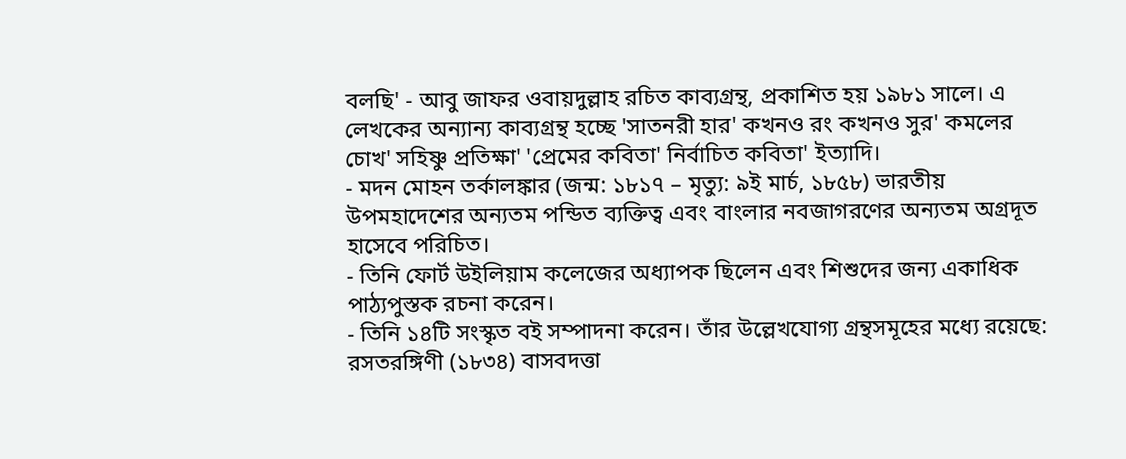বলছি' - আবু জাফর ওবায়দুল্লাহ রচিত কাব্যগ্রন্থ, প্রকাশিত হয় ১৯৮১ সালে। এ লেখকের অন্যান্য কাব্যগ্রন্থ হচ্ছে 'সাতনরী হার' কখনও রং কখনও সুর' কমলের চোখ' সহিষ্ণু প্রতিক্ষা' 'প্রেমের কবিতা' নির্বাচিত কবিতা' ইত্যাদি।
- মদন মোহন তর্কালঙ্কার (জন্ম: ১৮১৭ – মৃত্যু: ৯ই মার্চ, ১৮৫৮) ভারতীয় উপমহাদেশের অন্যতম পন্ডিত ব্যক্তিত্ব এবং বাংলার নবজাগরণের অন্যতম অগ্রদূত হাসেবে পরিচিত।
- তিনি ফোর্ট উইলিয়াম কলেজের অধ্যাপক ছিলেন এবং শিশুদের জন্য একাধিক পাঠ্যপুস্তক রচনা করেন।
- তিনি ১৪টি সংস্কৃত বই সম্পাদনা করেন। তাঁর উল্লেখযোগ্য গ্রন্থসমূহের মধ্যে রয়েছে: রসতরঙ্গিণী (১৮৩৪) বাসবদত্তা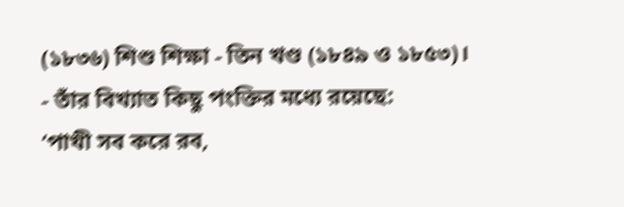(১৮৩৬) শিশু শিক্ষা - তিন খণ্ড (১৮৪৯ ও ১৮৫৩)।
- তাঁর বিখ্যাত কিছু পংক্তির মধ্যে রয়েছে:
‘পাখী সব করে রব,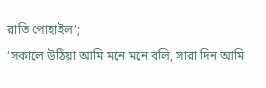রাতি পোহাইল’;
‘সকালে উঠিয়া আমি মনে মনে বলি, সারা দিন আমি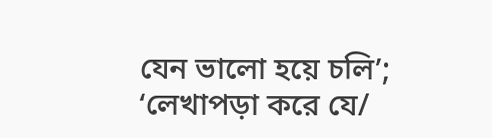যেন ভালো হয়ে চলি’;
‘লেখাপড়া করে যে/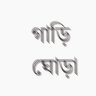গাড়ি ঘোড়া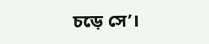চড়ে সে’।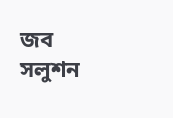জব সলুশন